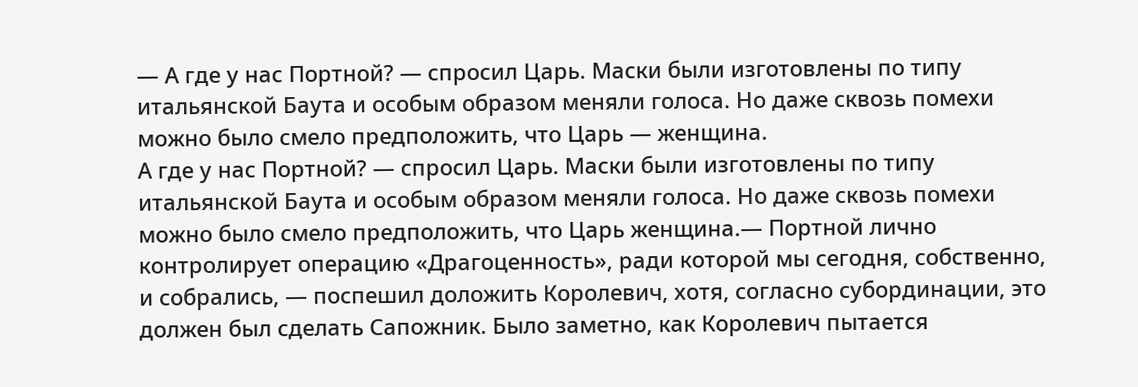— А где у нас Портной? — спросил Царь. Маски были изготовлены по типу итальянской Баута и особым образом меняли голоса. Но даже сквозь помехи можно было смело предположить, что Царь — женщина.
А где у нас Портной? — спросил Царь. Маски были изготовлены по типу итальянской Баута и особым образом меняли голоса. Но даже сквозь помехи можно было смело предположить, что Царь женщина.— Портной лично контролирует операцию «Драгоценность», ради которой мы сегодня, собственно, и собрались, — поспешил доложить Королевич, хотя, согласно субординации, это должен был сделать Сапожник. Было заметно, как Королевич пытается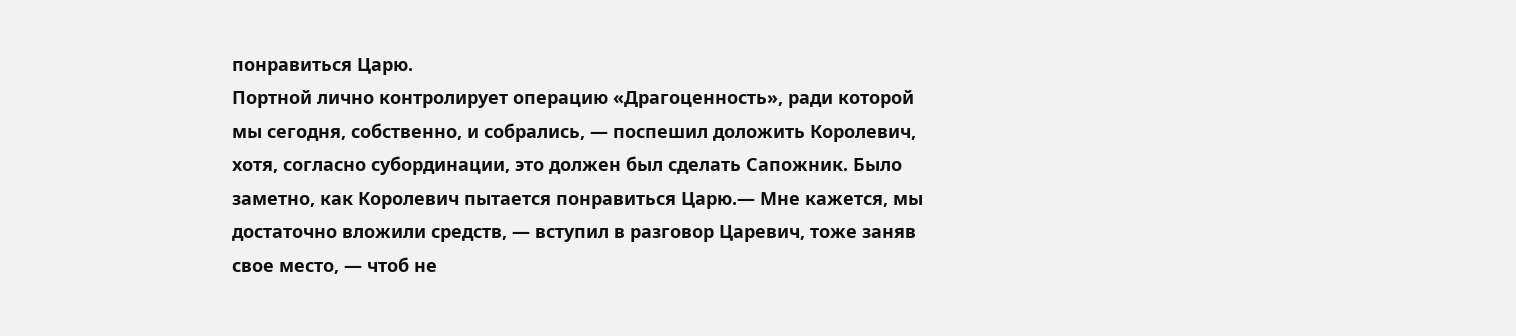понравиться Царю.
Портной лично контролирует операцию «Драгоценность», ради которой мы сегодня, собственно, и собрались, — поспешил доложить Королевич, хотя, согласно субординации, это должен был сделать Сапожник. Было заметно, как Королевич пытается понравиться Царю.— Мне кажется, мы достаточно вложили средств, — вступил в разговор Царевич, тоже заняв свое место, — чтоб не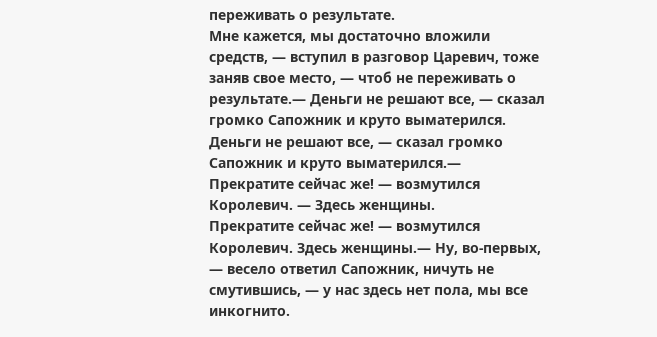переживать о результате.
Мне кажется, мы достаточно вложили средств, — вступил в разговор Царевич, тоже заняв свое место, — чтоб не переживать о результате.— Деньги не решают все, — сказал громко Сапожник и круто выматерился.
Деньги не решают все, — сказал громко Сапожник и круто выматерился.— Прекратите сейчас же! — возмутился Королевич. — Здесь женщины.
Прекратите сейчас же! — возмутился Королевич. Здесь женщины.— Ну, во-первых, — весело ответил Сапожник, ничуть не смутившись, — у нас здесь нет пола, мы все инкогнито.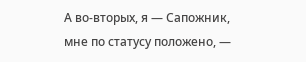А во-вторых, я — Сапожник, мне по статусу положено, —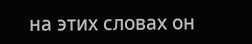на этих словах он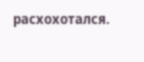расхохотался.